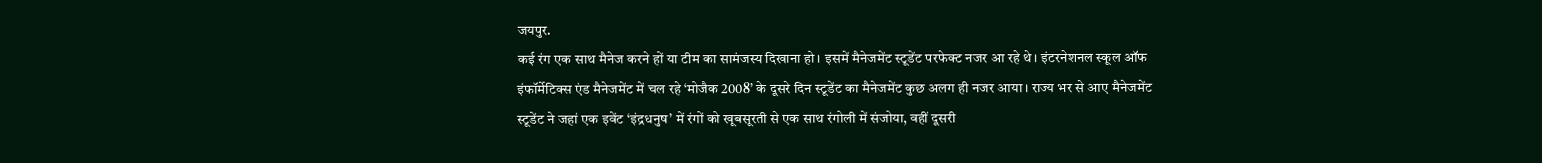जयपुर.
कई रंग एक साथ मैनेज करने हों या टीम का सामंजस्य दिखाना हो। इसमें मैनेजमेंट स्टूडेंट परफेक्ट नजर आ रहे थे। इंटरनेशनल स्कूल ऑफ इंफॉर्मेटिक्स एंड मैनेजमेंट में चल रहे ‘मोजैक 2008’ के दूसरे दिन स्टूडेंट का मैनेजमेंट कुछ अलग ही नजर आया। राज्य भर से आए मैनेजमेंट स्टूडेंट ने जहां एक इवेंट ‘इंद्रधनुष’ में रंगों को खूबसूरती से एक साथ रंगोली में संजोया, वहीं दूसरी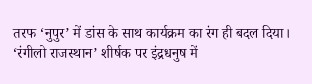तरफ ‘नुपुर’ में डांस के साथ कार्यक्रम का रंग ही बदल दिया।
‘रंगीलो राजस्थान’ शीर्षक पर इंद्रधनुष में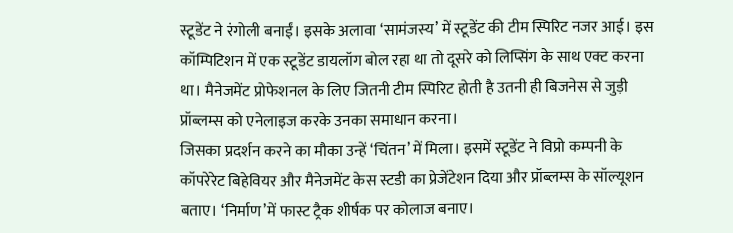स्टूडेंट ने रंगोली बनाईं। इसके अलावा ‘सामंजस्य’ में स्टूडेंट की टीम स्पिरिट नजर आई। इस कॉम्पिटिशन में एक स्टूडेंट डायलॉग बोल रहा था तो दूसरे को लिप्सिंग के साथ एक्ट करना था। मैनेजमेंट प्रोफेशनल के लिए जितनी टीम स्पिरिट होती है उतनी ही बिजनेस से जुड़ी प्रॉब्लम्स को एनेलाइज करके उनका समाधान करना।
जिसका प्रदर्शन करने का मौका उन्हें ‘चिंतन’ में मिला। इसमें स्टूडेंट ने विप्रो कम्पनी के कॉपरेरेट बिहेवियर और मैनेजमेंट केस स्टडी का प्रेजेंटेशन दिया और प्रॉब्लम्स के सॉल्यूशन बताए। ‘निर्माण’में फास्ट ट्रैक शीर्षक पर कोलाज बनाए।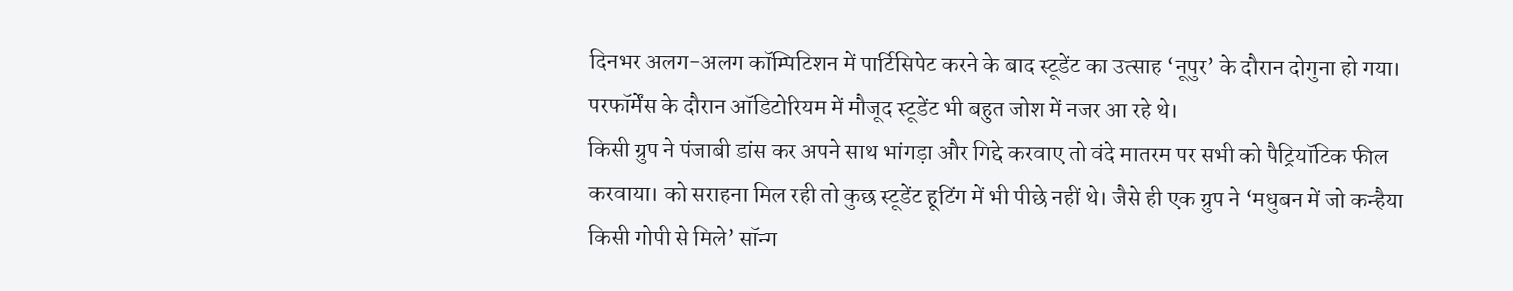दिनभर अलग-अलग कॉम्पिटिशन में पार्टिसिपेट करने के बाद स्टूडेंट का उत्साह ‘नूपुर’ के दौरान दोगुना हो गया। परफॉर्मेंस के दौरान ऑडिटोरियम में मौजूद स्टूडेंट भी बहुत जोश में नजर आ रहे थे।
किसी ग्रुप ने पंजाबी डांस कर अपने साथ भांगड़ा और गिद्दे करवाए तो वंदे मातरम पर सभी को पैट्रियॉटिक फील करवाया। को सराहना मिल रही तो कुछ स्टूडेंट हूटिंग में भी पीछे नहीं थे। जैसे ही एक ग्रुप ने ‘मधुबन में जो कन्हैया किसी गोपी से मिले’ सॉन्ग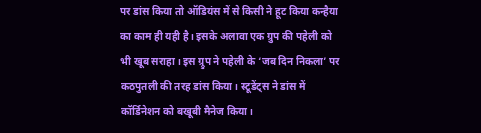पर डांस किया तो ऑडियंस में से किसी ने हूट किया कन्हैया का काम ही यही है। इसके अलावा एक ग्रुप की पहेली को भी खूब सराहा। इस ग्र्रुप ने पहेली के ‘जब दिन निकला’ पर कठपुतली की तरह डांस किया। स्टूडेंट्स ने डांस में कॉर्डिनेशन को बखूबी मैनेज किया।